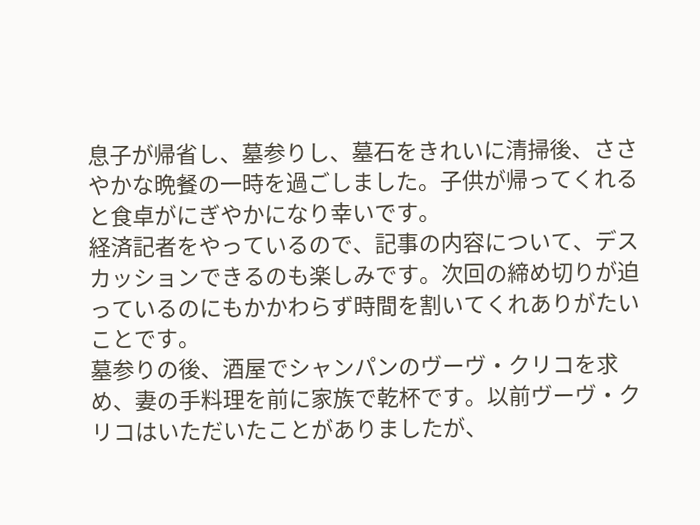息子が帰省し、墓参りし、墓石をきれいに清掃後、ささやかな晩餐の一時を過ごしました。子供が帰ってくれると食卓がにぎやかになり幸いです。
経済記者をやっているので、記事の内容について、デスカッションできるのも楽しみです。次回の締め切りが迫っているのにもかかわらず時間を割いてくれありがたいことです。
墓参りの後、酒屋でシャンパンのヴーヴ・クリコを求め、妻の手料理を前に家族で乾杯です。以前ヴーヴ・クリコはいただいたことがありましたが、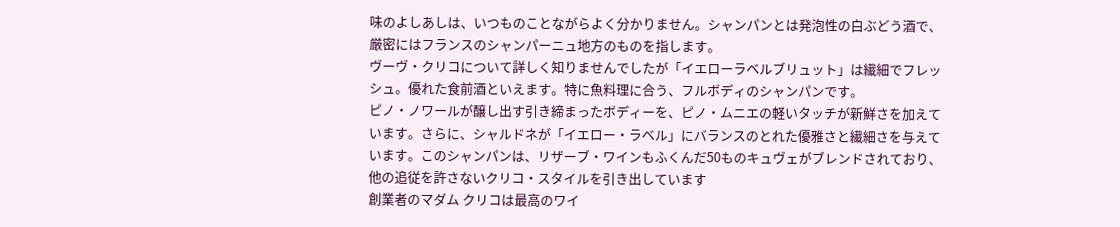味のよしあしは、いつものことながらよく分かりません。シャンパンとは発泡性の白ぶどう酒で、厳密にはフランスのシャンパーニュ地方のものを指します。
ヴーヴ・クリコについて詳しく知りませんでしたが「イエローラベルブリュット」は繊細でフレッシュ。優れた食前酒といえます。特に魚料理に合う、フルボディのシャンパンです。
ピノ・ノワールが醸し出す引き締まったボディーを、ピノ・ムニエの軽いタッチが新鮮さを加えています。さらに、シャルドネが「イエロー・ラベル」にバランスのとれた優雅さと繊細さを与えています。このシャンパンは、リザーブ・ワインもふくんだ50ものキュヴェがブレンドされており、他の追従を許さないクリコ・スタイルを引き出しています
創業者のマダム クリコは最高のワイ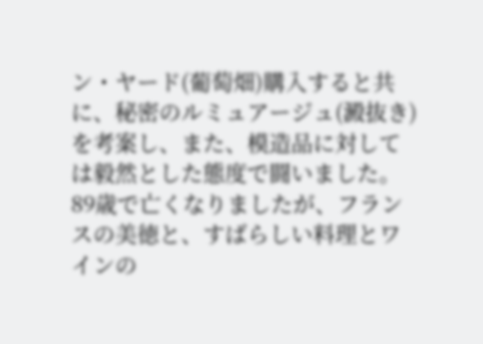ン・ヤード(葡萄畑)購入すると共に、秘密のルミュアージュ(澱抜き)を考案し、また、模造品に対しては毅然とした態度で闘いました。
89歳で亡くなりましたが、フランスの美徳と、すばらしい料理とワインの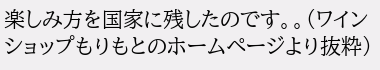楽しみ方を国家に残したのです。。(ワインショップもりもとのホームページより抜粋)